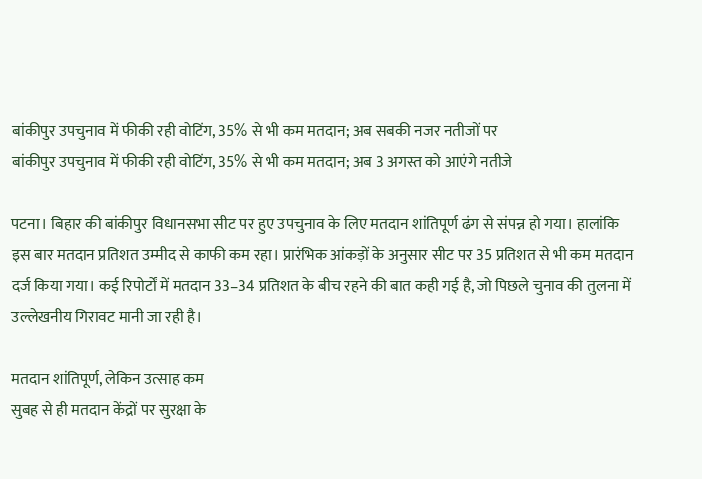बांकीपुर उपचुनाव में फीकी रही वोटिंग, 35% से भी कम मतदान; अब सबकी नजर नतीजों पर
बांकीपुर उपचुनाव में फीकी रही वोटिंग, 35% से भी कम मतदान; अब 3 अगस्त को आएंगे नतीजे

पटना। बिहार की बांकीपुर विधानसभा सीट पर हुए उपचुनाव के लिए मतदान शांतिपूर्ण ढंग से संपन्न हो गया। हालांकि इस बार मतदान प्रतिशत उम्मीद से काफी कम रहा। प्रारंभिक आंकड़ों के अनुसार सीट पर 35 प्रतिशत से भी कम मतदान दर्ज किया गया। कई रिपोर्टों में मतदान 33–34 प्रतिशत के बीच रहने की बात कही गई है, जो पिछले चुनाव की तुलना में उल्लेखनीय गिरावट मानी जा रही है।

मतदान शांतिपूर्ण, लेकिन उत्साह कम
सुबह से ही मतदान केंद्रों पर सुरक्षा के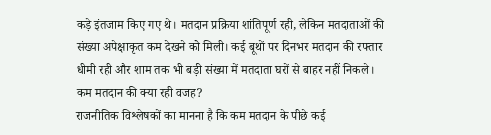कड़े इंतजाम किए गए थे। मतदान प्रक्रिया शांतिपूर्ण रही, लेकिन मतदाताओं की संख्या अपेक्षाकृत कम देखने को मिली। कई बूथों पर दिनभर मतदान की रफ्तार धीमी रही और शाम तक भी बड़ी संख्या में मतदाता घरों से बाहर नहीं निकले।
कम मतदान की क्या रही वजह?
राजनीतिक विश्लेषकों का मानना है कि कम मतदान के पीछे कई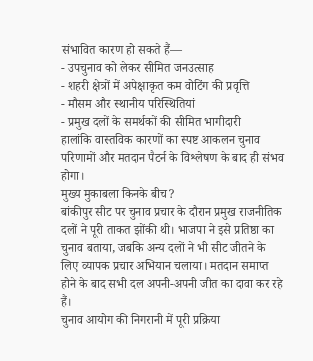संभावित कारण हो सकते हैं—
- उपचुनाव को लेकर सीमित जनउत्साह
- शहरी क्षेत्रों में अपेक्षाकृत कम वोटिंग की प्रवृत्ति
- मौसम और स्थानीय परिस्थितियां
- प्रमुख दलों के समर्थकों की सीमित भागीदारी
हालांकि वास्तविक कारणों का स्पष्ट आकलन चुनाव परिणामों और मतदान पैटर्न के विश्लेषण के बाद ही संभव होगा।
मुख्य मुकाबला किनके बीच?
बांकीपुर सीट पर चुनाव प्रचार के दौरान प्रमुख राजनीतिक दलों ने पूरी ताकत झोंकी थी। भाजपा ने इसे प्रतिष्ठा का चुनाव बताया, जबकि अन्य दलों ने भी सीट जीतने के लिए व्यापक प्रचार अभियान चलाया। मतदान समाप्त होने के बाद सभी दल अपनी-अपनी जीत का दावा कर रहे हैं।
चुनाव आयोग की निगरानी में पूरी प्रक्रिया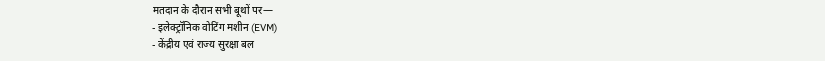मतदान के दौरान सभी बूथों पर—
- इलेक्ट्रॉनिक वोटिंग मशीन (EVM)
- केंद्रीय एवं राज्य सुरक्षा बल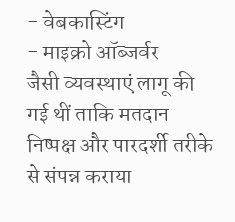- वेबकास्टिंग
- माइक्रो ऑब्जर्वर
जैसी व्यवस्थाएं लागू की गई थीं ताकि मतदान निष्पक्ष और पारदर्शी तरीके से संपन्न कराया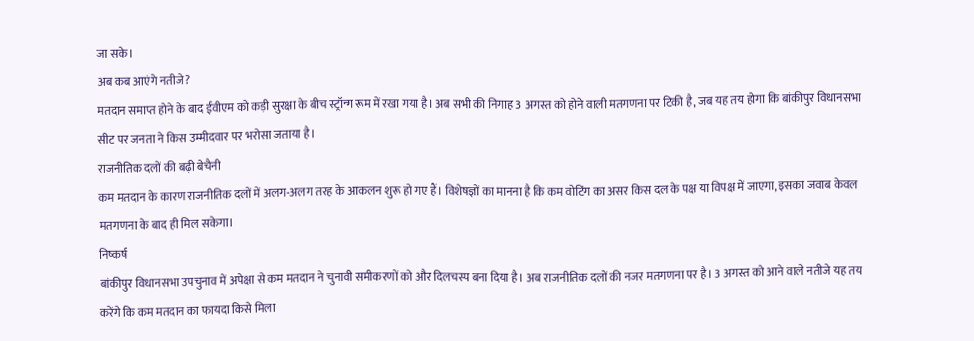जा सके।
अब कब आएंगे नतीजे?
मतदान समाप्त होने के बाद ईवीएम को कड़ी सुरक्षा के बीच स्ट्रॉन्ग रूम में रखा गया है। अब सभी की निगाह 3 अगस्त को होने वाली मतगणना पर टिकी है, जब यह तय होगा कि बांकीपुर विधानसभा सीट पर जनता ने किस उम्मीदवार पर भरोसा जताया है।
राजनीतिक दलों की बढ़ी बेचैनी
कम मतदान के कारण राजनीतिक दलों में अलग-अलग तरह के आकलन शुरू हो गए हैं। विशेषज्ञों का मानना है कि कम वोटिंग का असर किस दल के पक्ष या विपक्ष में जाएगा, इसका जवाब केवल मतगणना के बाद ही मिल सकेगा।
निष्कर्ष
बांकीपुर विधानसभा उपचुनाव में अपेक्षा से कम मतदान ने चुनावी समीकरणों को और दिलचस्प बना दिया है। अब राजनीतिक दलों की नजर मतगणना पर है। 3 अगस्त को आने वाले नतीजे यह तय करेंगे कि कम मतदान का फायदा किसे मिला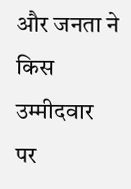और जनता ने किस उम्मीदवार पर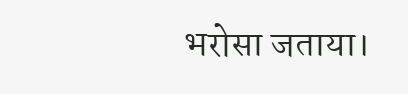भरोसा जताया।